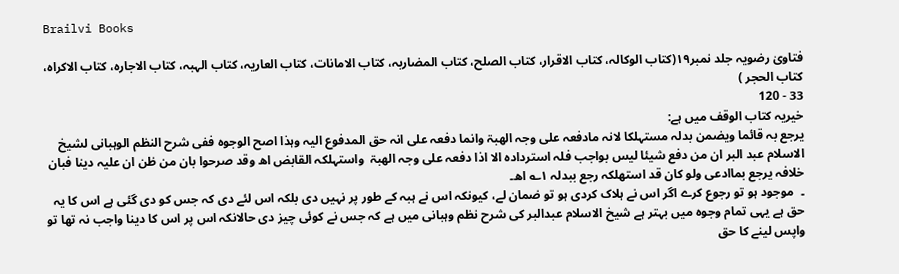Brailvi Books

فتاویٰ رضویہ جلد نمبر۱۹(کتاب الوکالہ، کتاب الاقرار، کتاب الصلح، کتاب المضاربہ، کتاب الامانات، کتاب العاریہ، کتاب الہبہ، کتاب الاجارہ، کتاب الاکراہ، کتاب الحجر )
33 - 120
خیریہ کتاب الوقف میں ہے:
یرجع بہ قائما ویضمن بدلہ مستہلکا لانہ مادفعہ علی وجہ الھبۃ وانما دفعہ علی انہ حق المدفوع الیہ وہذا اصح الوجوہ ففی شرح النظم الوہبانی لشیخ الاسلام عبد البر ان من دفع شیئا لیس بواجب فلہ استردادہ الا اذا دفعہ علی وجہ الھبۃ  واستہلکہ القابض اھ وقد صرحوا بان من ظن ان علیہ دینا فبان خلافہ یرجع بماادعی ولو کان قد استھلکہ رجع ببدلہ ۱؎ اھ۔
۔  موجود ہو تو رجوع کرے اگر اس نے ہلاک کردی ہو تو ضمان لے، کیونکہ اس نے ہبہ کے طور پر نہیں دی بلکہ اس لئے دی کہ جس کو دی گئی ہے اس کا یہ حق ہے یہی تمام وجوہ میں بہتر ہے شیخ الاسلام عبدالبر کی شرح نظم وہبانی میں ہے کہ جس نے کوئی چیز دی حالانکہ اس پر اس کا دینا واجب نہ تھا تو واپس لینے کا حق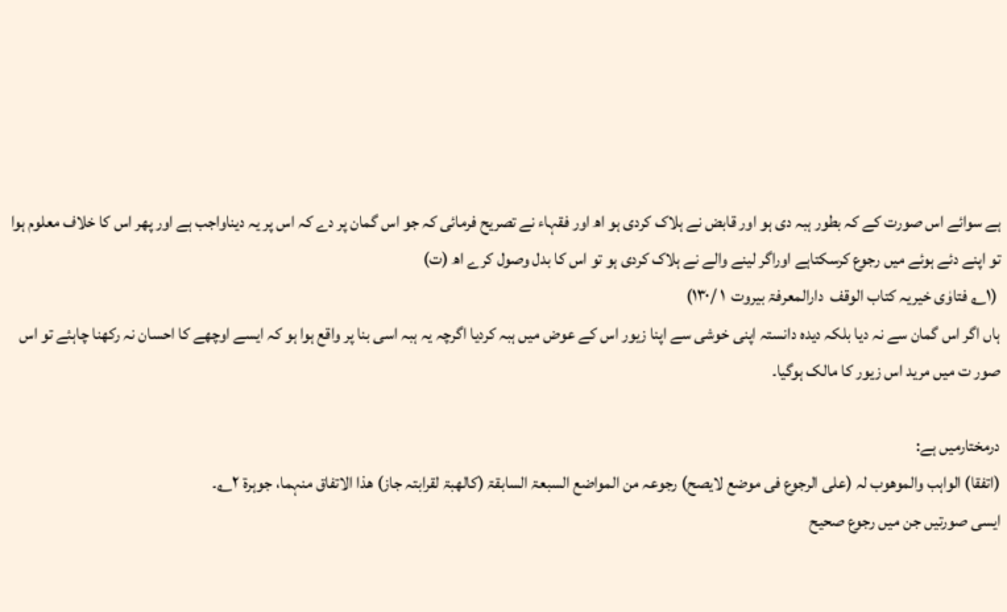ہے سوائے اس صورت کے کہ بطور ہبہ دی ہو اور قابض نے ہلاک کردی ہو اھ اور فقہاء نے تصریح فرمائی کہ جو اس گمان پر دے کہ اس پر یہ دیناواجب ہے اور پھر اس کا خلاف معلوم ہوا تو اپنے دئے ہوئے میں رجوع کرسکتاہے اوراگر لینے والے نے ہلاک کردی ہو تو اس کا بدل وصول کرے اھ (ت)
 (۱؎ فتاوٰی خیریہ کتاب الوقف  دارالمعرفۃ بیروت  ۱ /۱۳۰)
ہاں اگر اس گمان سے نہ دیا بلکہ دیدہ دانستہ اپنی خوشی سے اپنا زیور اس کے عوض میں ہبہ کردیا اگرچہ یہ ہبہ اسی بنا پر واقع ہوا ہو کہ ایسے اوچھے کا احسان نہ رکھنا چاہئے تو اس صور ت میں مرید اس زیور کا مالک ہوگیا۔

درمختارمیں ہے:
(اتفقا) الواہب والموھوب لہ (علی الرجوع فی موضع لایصح) رجوعہ من المواضع السبعۃ السابقۃ (کالھبۃ لقرابتہ جاز) ھذا الاتفاق منہما، جوہرۃ ۲؎۔
ایسی صورتیں جن میں رجوع صحیح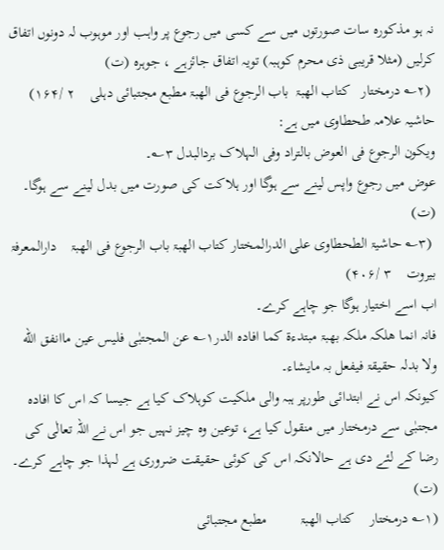نہ ہو مذکورہ سات صورتوں میں سے کسی میں رجوع پر واہب اور موہوب لہ دونوں اتفاق کرلیں (مثلا قریبی ذی محرم کوہبہ) تویہ اتفاق جائزہے ، جوہرہ (ت)
 (۲؎ درمختار   کتاب الھبۃ  باب الرجوع فی الھبۃ مطبع مجتبائی دہلی    ۲ /۱۶۴)
حاشیہ علامہ طحطاوی میں ہے:
ویکون الرجوع فی العوض بالتراد وفی الہلاک بردالبدل ۳؎۔
عوض میں رجوع واپس لینے سے ہوگا اور ہلاکت کی صورت میں بدل لینے سے ہوگا۔ (ت)
 (۳؎ حاشیۃ الطحطاوی علی الدرالمختار کتاب الھبۃ باب الرجوع فی الھبۃ    دارالمعرفۃ بیروت    ۳ /۴۰۶)
اب اسے اختیار ہوگا جو چاہے کرے۔
فانہ انما ھلکہ ملکہ بھبۃ مبتدءۃ کما افادہ الدر۱؎ عن المجتبٰی فلیس عین ماانفق الله ولا بدلہ حقیقۃ فیفعل بہ مایشاء۔
کیونکہ اس نے ابتدائی طورپر ہبہ والی ملکیت کوہلاک کیا ہے جیسا کہ اس کا افادہ مجتبٰی سے درمختار میں منقول کیا ہے، توعین وہ چیز نہیں جو اس نے اللہ تعالٰی کی رضا کے لئے دی ہے حالانکہ اس کی کوئی حقیقت ضروری ہے لہذا جو چاہے کرے۔ (ت)
(۱؎ درمختار    کتاب الھبۃ         مطبع مجتبائی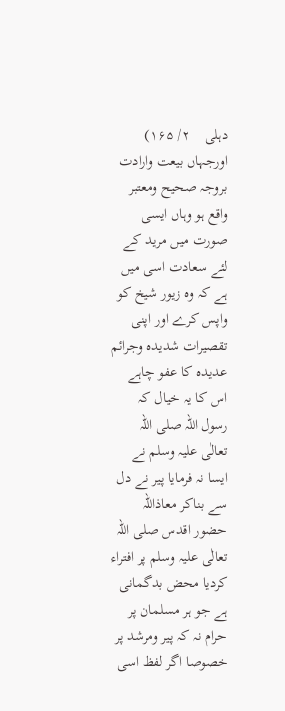دہلی    ۲/ ۱۶۵)
اورجہاں بیعت وارادت بروجہ صحیح ومعتبر واقع ہو وہاں ایسی صورت میں مرید کے لئے سعادت اسی میں ہے کہ وہ زیور شیخ کو واپس کرے اور اپنی تقصیرات شدیدہ وجرائم عدیدہ کا عفو چاہے اس کا یہ خیال کہ رسول اللہ صلی اللہ تعالٰی علیہ وسلم نے ایسا نہ فرمایا پیر نے دل سے بناکر معاذاللہ حضور اقدس صلی اللہ تعالٰی علیہ وسلم پر افتراء کردیا محض بدگمانی ہے جو ہر مسلمان پر حرام نہ کہ پیر ومرشد پر خصوصا اگر لفظ اسی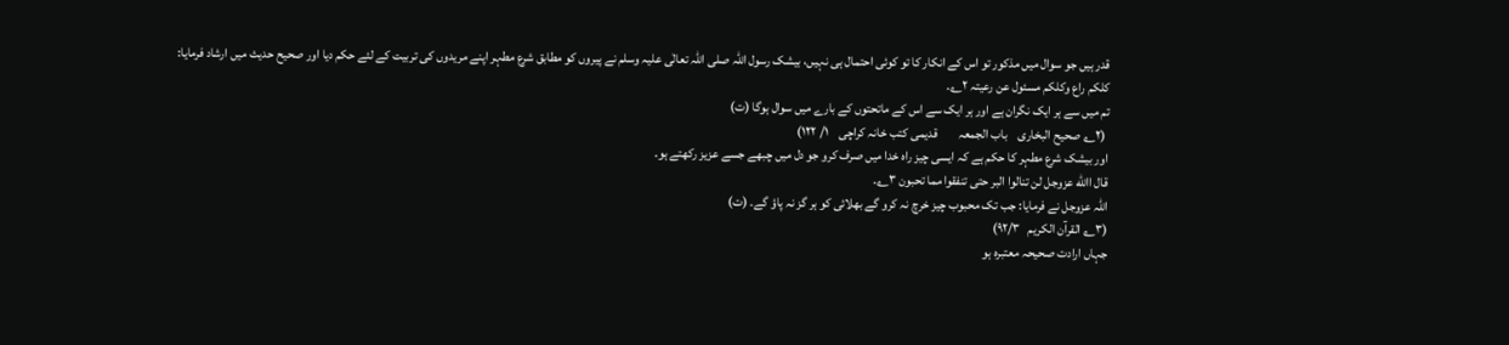قدر ہیں جو سوال میں مذکور تو اس کے انکار کا تو کوئی احتمال ہی نہیں، بیشک رسول اللہ صلی اللہ تعالٰی علیہ وسلم نے پیروں کو مطابق شرع مطہر اپنے مریدوں کی تربیت کے لئے حکم دیا اور صحیح حدیث میں ارشاد فرمایا:
کلکم راع وکلکم مسئول عن رعیتہ ۲؎۔
تم میں سے ہر ایک نگران ہے اور ہر ایک سے اس کے ماتحتوں کے بارے میں سوال ہوگا (ت)
 (۲؎ صحیح البخاری    باب الجمعہ        قدیمی کتب خانہ کراچی    ۱/ ۱۲۲)
اور بیشک شرع مطہر کا حکم ہے کہ ایسی چیز راہ خدا میں صرف کرو جو دل میں چبھے جسے عزیز رکھتے ہو۔
قال االله عزوجل لن تنالوا البر حتی تنفقوا مما تحبون ۳؎۔
اللہ عزوجل نے فرمایا: جب تک محبوب چیز خرچ نہ کرو گے بھلائی کو ہر گز نہ پاؤ گے۔ (ت)
(۳؎ القرآن الکریم   ۹۲/۳)
جہاں ارادت صحیحہ معتبرہ ہو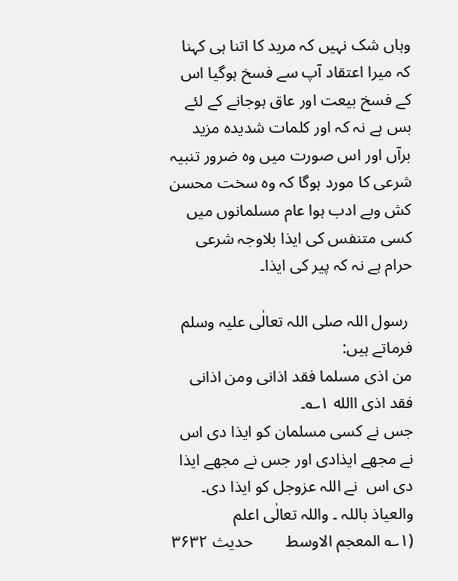وہاں شک نہیں کہ مرید کا اتنا ہی کہنا کہ میرا اعتقاد آپ سے فسخ ہوگیا اس کے فسخ بیعت اور عاق ہوجانے کے لئے بس ہے نہ کہ اور کلمات شدیدہ مزید برآں اور اس صورت میں وہ ضرور تنبیہ شرعی کا مورد ہوگا کہ وہ سخت محسن کش وبے ادب ہوا عام مسلمانوں میں کسی متنفس کی ایذا بلاوجہ شرعی حرام ہے نہ کہ پیر کی ایذا۔

 رسول اللہ صلی اللہ تعالٰی علیہ وسلم فرماتے ہیں:
من اذی مسلما فقد اذانی ومن اذانی فقد اذی االله ۱؎۔
جس نے کسی مسلمان کو ایذا دی اس نے مجھے ایذادی اور جس نے مجھے ایذا دی اس  نے اللہ عزوجل کو ایذا دی۔ والعیاذ باللہ ۔ واللہ تعالٰی اعلم
(۱؎ المعجم الاوسط        حدیث ۳۶۳۲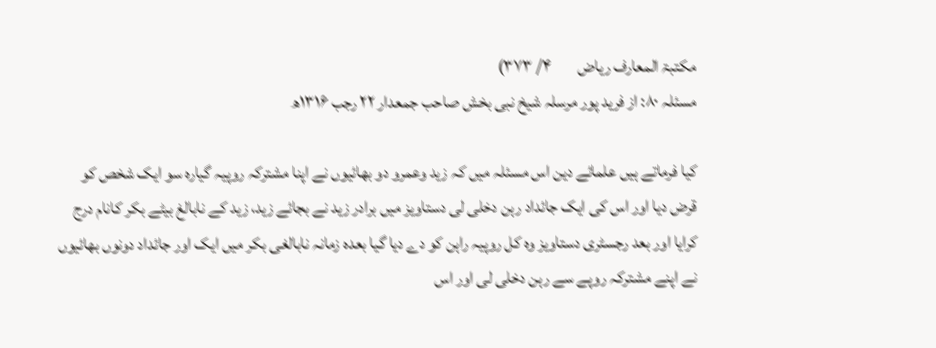مکتبۃ المعارف ریاض        ۴/ ۳۷۳)
مسئلہ ۸۰: از فرید پور مرسلہ شیخ نبی بخش صاحب جمعدار ۲۲ رجب ۱۳۱۶ھ

کیا فرماتے ہیں علمائے دین اس مسئلہ میں کہ زید وعمرو دو بھائیوں نے اپنا مشترکہ روپیہ گیارہ سو ایک شخص کو قرض دیا اور اس کی ایک جائداد رہن دخلی لی دستاویز میں برادر زید نے بجائے زید، زید کے نابالغ بیٹے بکر کانام درج کرایا اور بعد رجسٹری دستاویز وہ کل روپیہ راہن کو دے دیا گیا بعدہ زمانہ نابالغی بکر میں ایک اور جائداد دونوں بھائیوں نے اپنے مشترکہ روپے سے رہن دخلی لی اور اس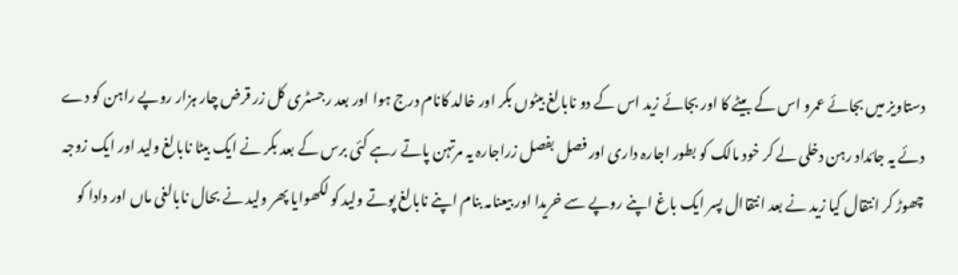دستاویز میں بجائے عمرو اس کے بیٹے کا اور بجائے زید اس کے دو نابالغ بیٹوں بکر اور خالد کانام درج ہوا اور بعد رجسٹری کل زر قرض چار ہزار روپے راہن کو دے دئے یہ جائداد رہن دخلی لے کر خود مالک کو بطور اجارہ داری اور فصل بفصل زراجارہ یہ مرتہن پاتے رہے کئی برس کے بعد بکر نے ایک بیٹا نابالغ ولید اور ایک زوجہ چھوڑ کر انتقال کیا زید نے بعد انتقاال پسر ایک باغ اپنے روپے سے خریدا اور بیعنامہ بنام اپنے نابالغ پوتے ولید کو لکھوایا پھر ولید نے بحال نابالغی ماں اور دادا کو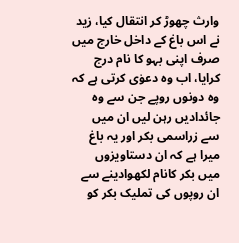وارث چھوڑ کر انتقال کیا، زید نے اس باغ کے داخل خارج میں صرف اپنی بہو کا نام درج کرایا، اب وہ دعوٰی کرتی ہے کہ وہ دونوں روپے جن سے وہ جائدادیں رہن لیں ان میں سے زراسمی بکر اور یہ باغ میرا ہے کہ ان دستاویزوں میں بکر کانام لکھوادینے سے ان روپوں کی تملیک بکر کو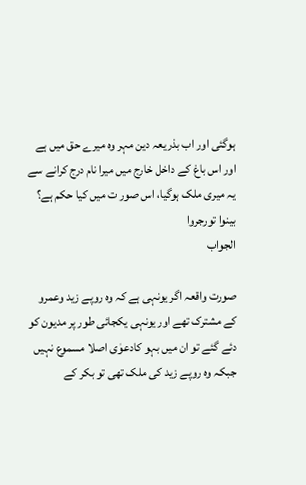ہوگئی اور اب بذریعہ دین مہر وہ میرے حق میں ہے اور اس باغ کے داخل خارج میں میرا نام درج کرانے سے یہ میری ملک ہوگیا، اس صور ت میں کیا حکم ہے؟ بینوا تورجروا
الجواب

صورت واقعہ اگر یونہی ہے کہ وہ روپے زید وعمرو کے مشترک تھے اور یونہی یکجائی طور پر مدیون کو دئے گئے تو ان میں بہو کادعوٰی اصلا مسموع نہیں جبکہ وہ روپے زید کی ملک تھی تو بکر کے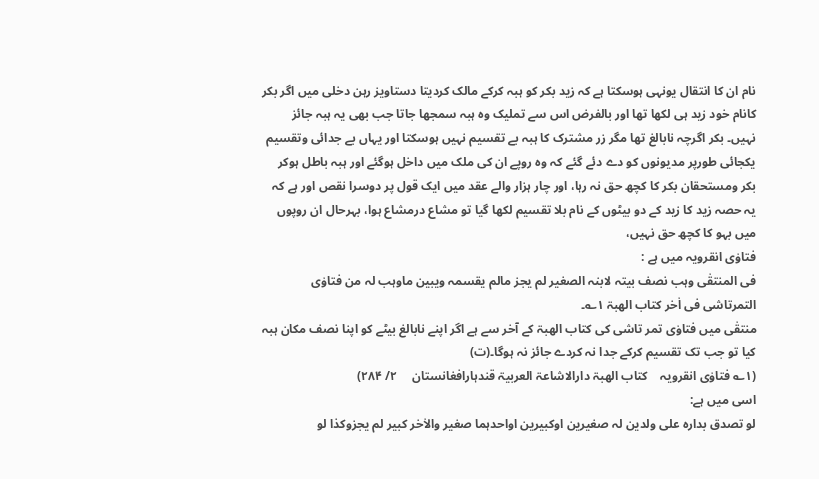نام ان کا انتقال یونہی ہوسکتا ہے کہ زید بکر کو ہبہ کرکے مالک کردیتا دستاویز رہن دخلی میں اگر بکر کانام خود زید ہی لکھا تھا اور بالفرض اس سے تملیک وہ ہبہ سمجھا جاتا جب بھی یہ ہبہ جائز نہیں۔ بکر اگرچہ نابالغ تھا مگر زر مشترک کا ہبہ بے تقسیم نہیں ہوسکتا اور یہاں بے جدائی وتقسیم یکجائی طورپر مدیونوں کو دے دئے گئے کہ وہ روپے ان کی ملک میں داخل ہوگئے اور ہبہ باطل ہوکر بکر ومستحقان بکر کا کچھ حق نہ رہا، اور چار ہزار والے عقد میں ایک قول پر دوسرا نقص اور ہے کہ یہ حصہ زید کا زید کے دو بیٹوں کے نام بلا تقسیم لکھا گیا تو مشاع درمشاع ہوا، بہرحال ان روپوں میں بہو کا کچھ حق نہیں،
فتاوٰی انقرویہ میں ہے :
فی المنتقٰی وہب نصف بیتہ لابنہ الصغیر لم یجز مالم یقسمہ ویبین ماوہب لہ من فتاوٰی التمرتاشی فی اٰخر کتاب الھبۃ ۱؎۔
منتقٰی میں فتاوٰی تمر تاشی کی کتاب الھبۃ کے آخر سے ہے اگر اپنے نابالغ بیٹے کو اپنا نصف مکان ہبہ کیا تو جب تک تقسیم کرکے جدا نہ کردے جائز نہ ہوگا۔(ت)
(۱؎ فتاوٰی انقرویہ    کتاب الھبۃ دارالاشاعۃ العربیۃ قندہارافغانستان     ۲/ ۲۸۴)
اسی میں ہے:
لو تصدق بدارہ علی ولدین لہ صغیرین اوکبیرین اواحدہما صغیر والاٰخر کبیر لم یجزوکذا لو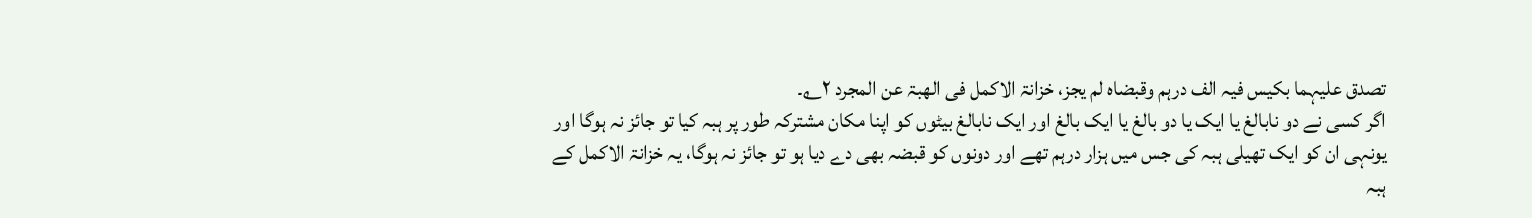تصدق علیہما بکیس فیہ الف درہم وقبضاہ لم یجز، خزانۃ الاکمل فی الھبۃ عن المجرد ۲؎۔
اگر کسی نے دو نابالغ یا ایک یا دو بالغ یا ایک بالغ اور ایک نابالغ بیٹوں کو اپنا مکان مشترکہ طور پر ہبہ کیا تو جائز نہ ہوگا اور یونہی ان کو ایک تھیلی ہبہ کی جس میں ہزار درہم تھے اور دونوں کو قبضہ بھی دے دیا ہو تو جائز نہ ہوگا، یہ خزانۃ الاکمل کے ہبہ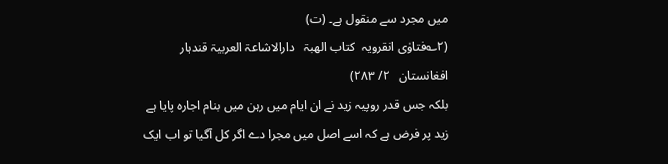میں مجرد سے منقول ہے۔ (ت)
(۲؎فتاوٰی انقرویہ  کتاب الھبۃ   دارالاشاعۃ العربیۃ قندہار افغانستان   ۲/ ۲۸۳)
بلکہ جس قدر روپیہ زید نے ان ایام میں رہن میں بنام اجارہ پایا ہے زید پر فرض ہے کہ اسے اصل میں مجرا دے اگر کل آگیا تو اب ایک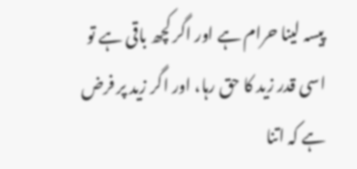پیسہ لینا حرام ہے اور اگر کچھ باقی ہے تو اسی قدر زید کا حق رہا، اور اگر زید پر فرض ہے کہ اتنا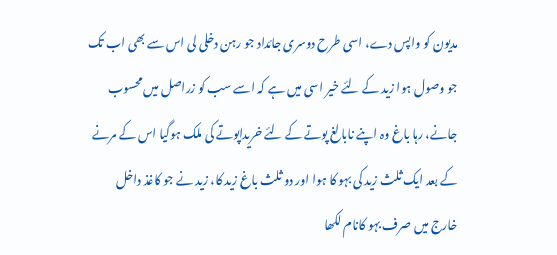مدیون کو واپس دے، اسی طرح دوسری جائداد جو رہن دخلی لی اس سے بھی اب تک جو وصول ہوا زید کے لئے خیر اسی میں ہے کہ اسے سب کو زراصل میں محسوب جانے، رہا باغ وہ اپنے نابالغ پوتے کے لئے خریداپوتے کی ملک ہوگیا اس کے مرنے کے بعد ایک ثلث زید کی بہو کا ہوا اور دو ثلث باغ زید کا، زید نے جو کاغذ داخل خارج میں صرف بہو کانام لکھا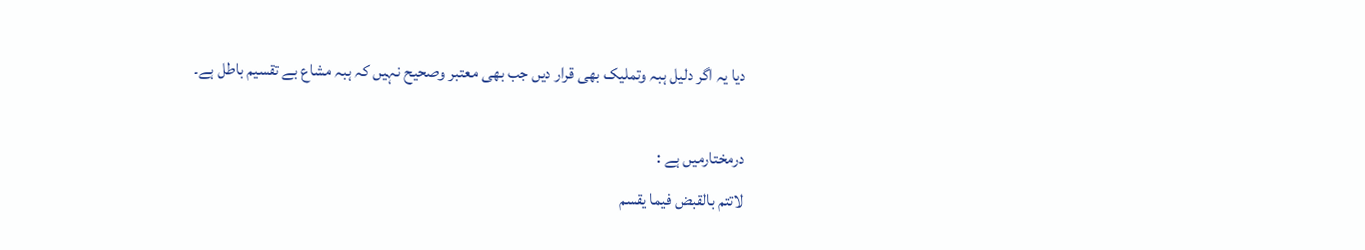دیا یہ اگر دلیل ہبہ وتملیک بھی قرار دیں جب بھی معتبر وصحیح نہیں کہ ہبہ مشاع بے تقسیم باطل ہے۔

درمختارمیں ہے :
لاتتم بالقبض فیما یقسم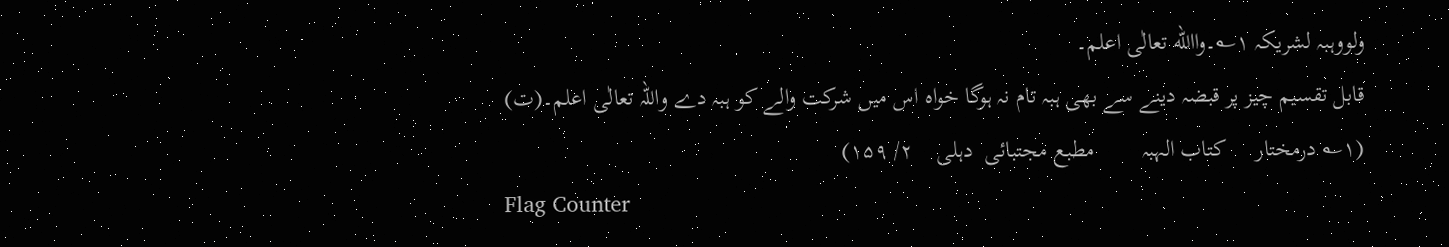ولووہبہ لشریکہ ۱؎۔واالله تعالٰی اعلم۔
قابل تقسیم چیز پر قبضہ دینے سے بھی ہبہ تام نہ ہوگا خواہ اس میں شرکت والے کو ہبہ دے واللہ تعالٰی اعلم۔(ت)
(۱؎ درمختار     کتاب الہبہ        مطبع مجتبائی  دہلی    ۲/ ۱۵۹)
Flag Counter